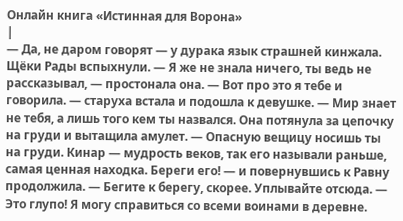Онлайн книга «Истинная для Ворона»
|
— Да, не даром говорят — у дурака язык страшней кинжала. Щёки Рады вспыхнули. — Я же не знала ничего, ты ведь не рассказывал, — простонала она. — Вот про это я тебе и говорила. — старуха встала и подошла к девушке. — Мир знает не тебя, а лишь того кем ты назвался. Она потянула за цепочку на груди и вытащила амулет. — Опасную вещицу носишь ты на груди. Кинар — мудрость веков, так его называли раньше, самая ценная находка. Береги его! — и повернувшись к Равну продолжила. — Бегите к берегу, скорее. Уплывайте отсюда. — Это глупо! Я могу справиться со всеми воинами в деревне.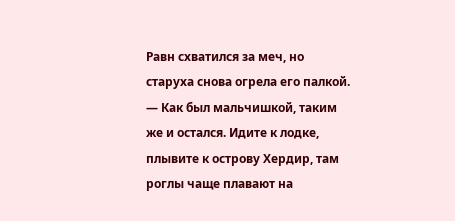Равн схватился за меч, но старуха снова огрела его палкой. — Как был мальчишкой, таким же и остался. Идите к лодке, плывите к острову Хердир, там роглы чаще плавают на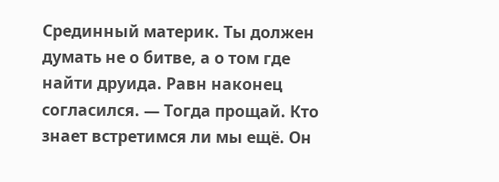Срединный материк. Ты должен думать не о битве, а о том где найти друида. Равн наконец согласился. — Тогда прощай. Кто знает встретимся ли мы ещё. Он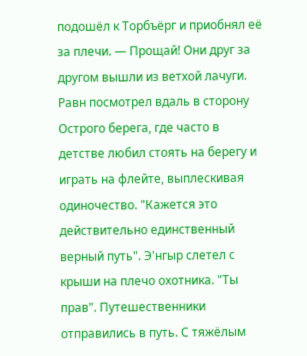подошёл к Торбъёрг и приобнял её за плечи. — Прощай! Они друг за другом вышли из ветхой лачуги. Равн посмотрел вдаль в сторону Острого берега, где часто в детстве любил стоять на берегу и играть на флейте, выплескивая одиночество. "Кажется это действительно единственный верный путь". Э'нгыр слетел с крыши на плечо охотника. "Ты прав". Путешественники отправились в путь. С тяжёлым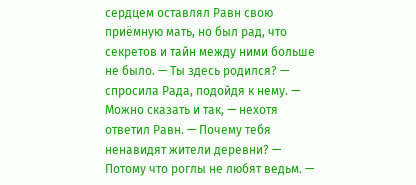сердцем оставлял Равн свою приёмную мать, но был рад, что секретов и тайн между ними больше не было. — Ты здесь родился? — спросила Рада, подойдя к нему. — Можно сказать и так, — нехотя ответил Равн. — Почему тебя ненавидят жители деревни? — Потому что роглы не любят ведьм. —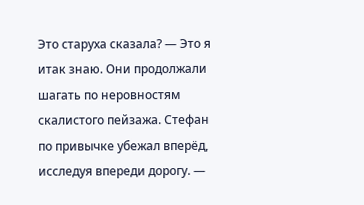Это старуха сказала? — Это я итак знаю. Они продолжали шагать по неровностям скалистого пейзажа. Стефан по привычке убежал вперёд, исследуя впереди дорогу. —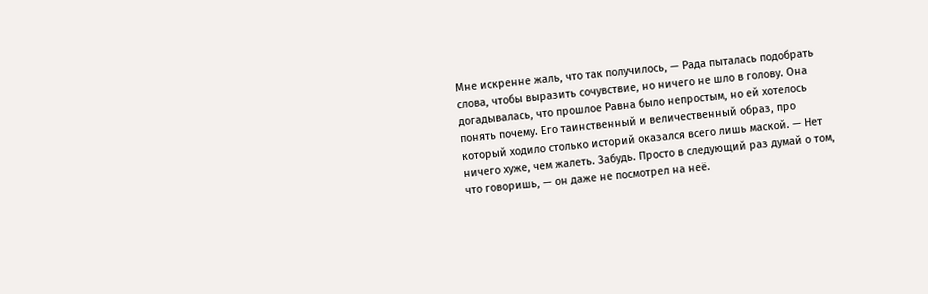Мне искренне жаль, что так получилось, — Рада пыталась подобрать слова, чтобы выразить сочувствие, но ничего не шло в голову. Она догадывалась, что прошлое Равна было непростым, но ей хотелось понять почему. Его таинственный и величественный образ, про который ходило столько историй оказался всего лишь маской. — Нет ничего хуже, чем жалеть. Забудь. Просто в следующий раз думай о том, что говоришь, — он даже не посмотрел на неё.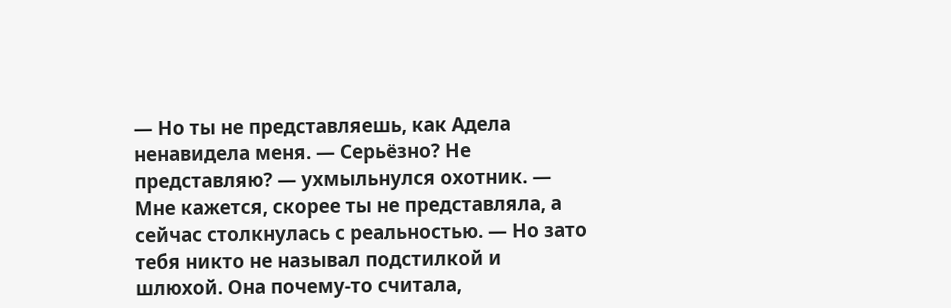— Но ты не представляешь, как Адела ненавидела меня. — Серьёзно? Не представляю? — ухмыльнулся охотник. — Мне кажется, скорее ты не представляла, а сейчас столкнулась с реальностью. — Но зато тебя никто не называл подстилкой и шлюхой. Она почему-то считала,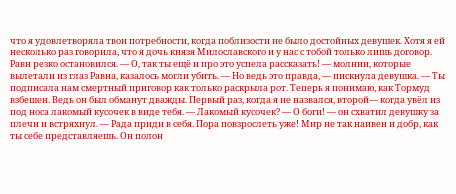что я удовлетворяла твои потребности, когда поблизости не было достойных девушек. Хотя я ей несколько раз говорила, что я дочь князя Милославского и у нас с тобой только лишь договор. Равн резко остановился. — О, так ты ещё и про это успела рассказать! — молнии, которые вылетали из глаз Равна, казалось могли убить. — Но ведь это правда, — пискнула девушка. — Ты подписала нам смертный приговор как только раскрыла рот. Теперь я понимаю, как Тормуд взбешен. Ведь он был обманут дважды. Первый раз, когда я не назвался, второй— когда увёл из под носа лакомый кусочек в виде тебя. — Лакомый кусочек? — О боги! — он схватил девушку за плечи и встряхнул. — Рада приди в себя. Пора повзрослеть уже! Мир не так наивен и добр, как ты себе представляешь. Он полон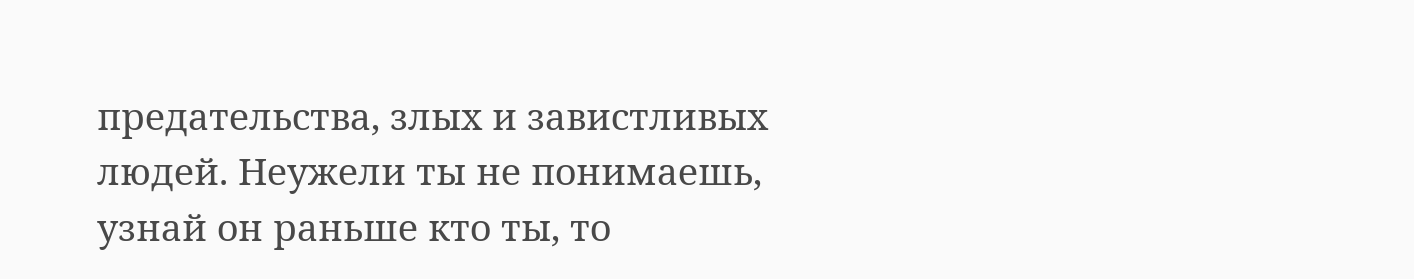предательства, злых и завистливых людей. Неужели ты не понимаешь, узнай он раньше кто ты, то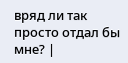вряд ли так просто отдал бы мне? |